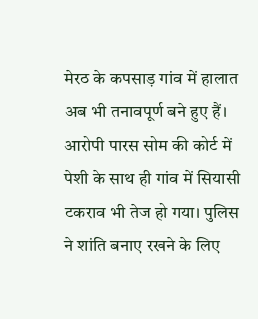मेरठ के कपसाड़ गांव में हालात अब भी तनावपूर्ण बने हुए हैं। आरोपी पारस सोम की कोर्ट में पेशी के साथ ही गांव में सियासी टकराव भी तेज हो गया। पुलिस ने शांति बनाए रखने के लिए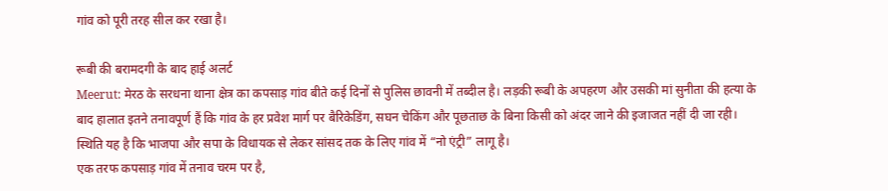गांव को पूरी तरह सील कर रखा है।

रूबी की बरामदगी के बाद हाई अलर्ट
Meerut: मेरठ के सरधना थाना क्षेत्र का कपसाड़ गांव बीते कई दिनों से पुलिस छावनी में तब्दील है। लड़की रूबी के अपहरण और उसकी मां सुनीता की हत्या के बाद हालात इतने तनावपूर्ण हैं कि गांव के हर प्रवेश मार्ग पर बैरिकेडिंग, सघन चेकिंग और पूछताछ के बिना किसी को अंदर जाने की इजाजत नहीं दी जा रही। स्थिति यह है कि भाजपा और सपा के विधायक से लेकर सांसद तक के लिए गांव में “नो एंट्री” लागू है।
एक तरफ कपसाड़ गांव में तनाव चरम पर है,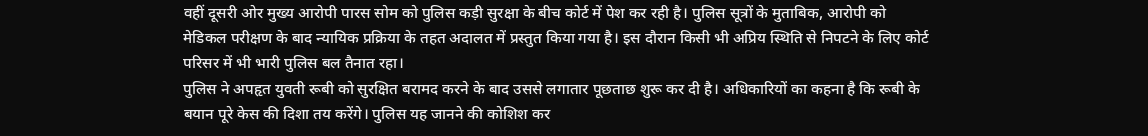वहीं दूसरी ओर मुख्य आरोपी पारस सोम को पुलिस कड़ी सुरक्षा के बीच कोर्ट में पेश कर रही है। पुलिस सूत्रों के मुताबिक, आरोपी को मेडिकल परीक्षण के बाद न्यायिक प्रक्रिया के तहत अदालत में प्रस्तुत किया गया है। इस दौरान किसी भी अप्रिय स्थिति से निपटने के लिए कोर्ट परिसर में भी भारी पुलिस बल तैनात रहा।
पुलिस ने अपहृत युवती रूबी को सुरक्षित बरामद करने के बाद उससे लगातार पूछताछ शुरू कर दी है। अधिकारियों का कहना है कि रूबी के बयान पूरे केस की दिशा तय करेंगे। पुलिस यह जानने की कोशिश कर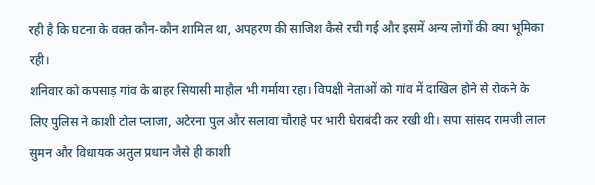रही है कि घटना के वक्त कौन-कौन शामिल था, अपहरण की साजिश कैसे रची गई और इसमें अन्य लोगों की क्या भूमिका रही।
शनिवार को कपसाड़ गांव के बाहर सियासी माहौल भी गर्माया रहा। विपक्षी नेताओं को गांव में दाखिल होने से रोकने के लिए पुलिस ने काशी टोल प्लाजा, अटेरना पुल और सलावा चौराहे पर भारी घेराबंदी कर रखी थी। सपा सांसद रामजी लाल सुमन और विधायक अतुल प्रधान जैसे ही काशी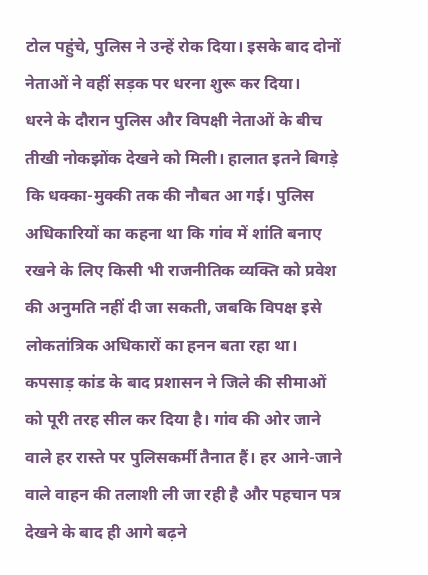टोल पहुंचे, पुलिस ने उन्हें रोक दिया। इसके बाद दोनों नेताओं ने वहीं सड़क पर धरना शुरू कर दिया।
धरने के दौरान पुलिस और विपक्षी नेताओं के बीच तीखी नोकझोंक देखने को मिली। हालात इतने बिगड़े कि धक्का-मुक्की तक की नौबत आ गई। पुलिस अधिकारियों का कहना था कि गांव में शांति बनाए रखने के लिए किसी भी राजनीतिक व्यक्ति को प्रवेश की अनुमति नहीं दी जा सकती, जबकि विपक्ष इसे लोकतांत्रिक अधिकारों का हनन बता रहा था।
कपसाड़ कांड के बाद प्रशासन ने जिले की सीमाओं को पूरी तरह सील कर दिया है। गांव की ओर जाने वाले हर रास्ते पर पुलिसकर्मी तैनात हैं। हर आने-जाने वाले वाहन की तलाशी ली जा रही है और पहचान पत्र देखने के बाद ही आगे बढ़ने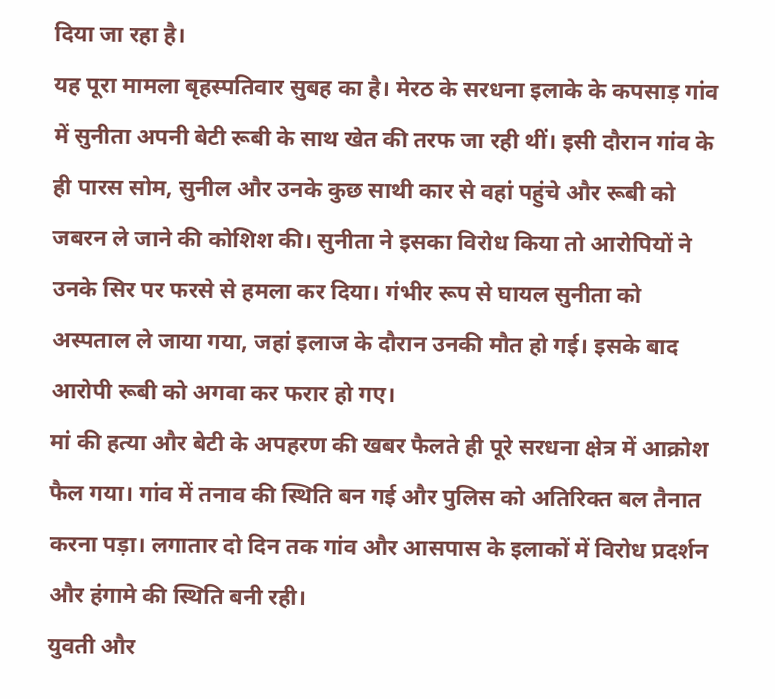दिया जा रहा है।
यह पूरा मामला बृहस्पतिवार सुबह का है। मेरठ के सरधना इलाके के कपसाड़ गांव में सुनीता अपनी बेटी रूबी के साथ खेत की तरफ जा रही थीं। इसी दौरान गांव के ही पारस सोम, सुनील और उनके कुछ साथी कार से वहां पहुंचे और रूबी को जबरन ले जाने की कोशिश की। सुनीता ने इसका विरोध किया तो आरोपियों ने उनके सिर पर फरसे से हमला कर दिया। गंभीर रूप से घायल सुनीता को अस्पताल ले जाया गया, जहां इलाज के दौरान उनकी मौत हो गई। इसके बाद आरोपी रूबी को अगवा कर फरार हो गए।
मां की हत्या और बेटी के अपहरण की खबर फैलते ही पूरे सरधना क्षेत्र में आक्रोश फैल गया। गांव में तनाव की स्थिति बन गई और पुलिस को अतिरिक्त बल तैनात करना पड़ा। लगातार दो दिन तक गांव और आसपास के इलाकों में विरोध प्रदर्शन और हंगामे की स्थिति बनी रही।
युवती और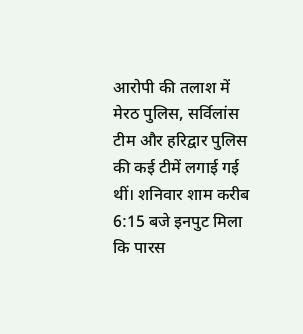आरोपी की तलाश में मेरठ पुलिस, सर्विलांस टीम और हरिद्वार पुलिस की कई टीमें लगाई गई थीं। शनिवार शाम करीब 6:15 बजे इनपुट मिला कि पारस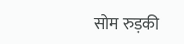सोम रुड़की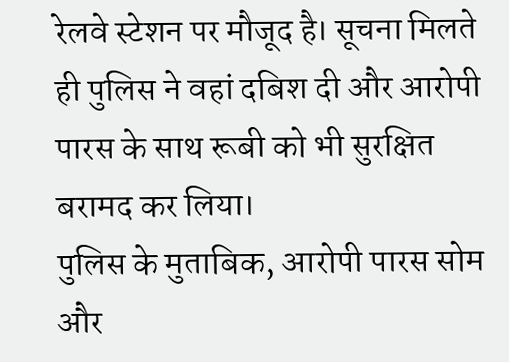रेलवे स्टेशन पर मौजूद है। सूचना मिलते ही पुलिस ने वहां दबिश दी और आरोपी पारस के साथ रूबी को भी सुरक्षित बरामद कर लिया।
पुलिस के मुताबिक, आरोपी पारस सोम और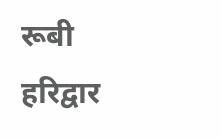रूबी हरिद्वार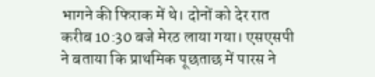भागने की फिराक में थे। दोनों को देर रात करीब 10:30 बजे मेरठ लाया गया। एसएसपी ने बताया कि प्राथमिक पूछताछ में पारस ने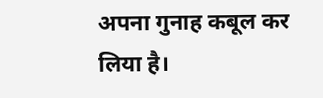अपना गुनाह कबूल कर लिया है।